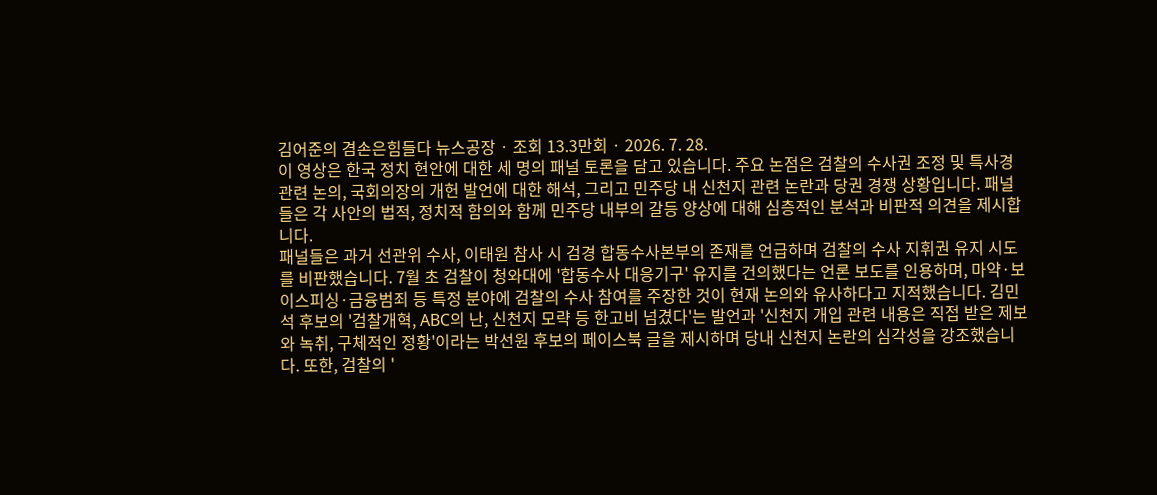김어준의 겸손은힘들다 뉴스공장 · 조회 13.3만회 · 2026. 7. 28.
이 영상은 한국 정치 현안에 대한 세 명의 패널 토론을 담고 있습니다. 주요 논점은 검찰의 수사권 조정 및 특사경 관련 논의, 국회의장의 개헌 발언에 대한 해석, 그리고 민주당 내 신천지 관련 논란과 당권 경쟁 상황입니다. 패널들은 각 사안의 법적, 정치적 함의와 함께 민주당 내부의 갈등 양상에 대해 심층적인 분석과 비판적 의견을 제시합니다.
패널들은 과거 선관위 수사, 이태원 참사 시 검경 합동수사본부의 존재를 언급하며 검찰의 수사 지휘권 유지 시도를 비판했습니다. 7월 초 검찰이 청와대에 '합동수사 대응기구' 유지를 건의했다는 언론 보도를 인용하며, 마약·보이스피싱·금융범죄 등 특정 분야에 검찰의 수사 참여를 주장한 것이 현재 논의와 유사하다고 지적했습니다. 김민석 후보의 '검찰개혁, ABC의 난, 신천지 모략 등 한고비 넘겼다'는 발언과 '신천지 개입 관련 내용은 직접 받은 제보와 녹취, 구체적인 정황'이라는 박선원 후보의 페이스북 글을 제시하며 당내 신천지 논란의 심각성을 강조했습니다. 또한, 검찰의 '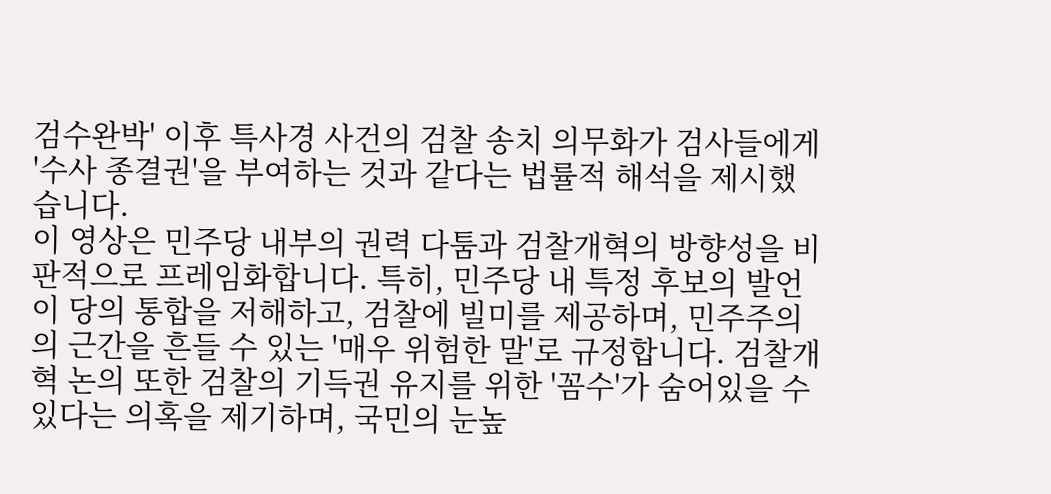검수완박' 이후 특사경 사건의 검찰 송치 의무화가 검사들에게 '수사 종결권'을 부여하는 것과 같다는 법률적 해석을 제시했습니다.
이 영상은 민주당 내부의 권력 다툼과 검찰개혁의 방향성을 비판적으로 프레임화합니다. 특히, 민주당 내 특정 후보의 발언이 당의 통합을 저해하고, 검찰에 빌미를 제공하며, 민주주의의 근간을 흔들 수 있는 '매우 위험한 말'로 규정합니다. 검찰개혁 논의 또한 검찰의 기득권 유지를 위한 '꼼수'가 숨어있을 수 있다는 의혹을 제기하며, 국민의 눈높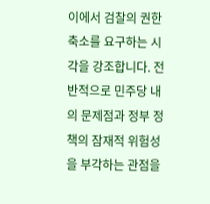이에서 검찰의 권한 축소를 요구하는 시각을 강조합니다. 전반적으로 민주당 내의 문제점과 정부 정책의 잠재적 위험성을 부각하는 관점을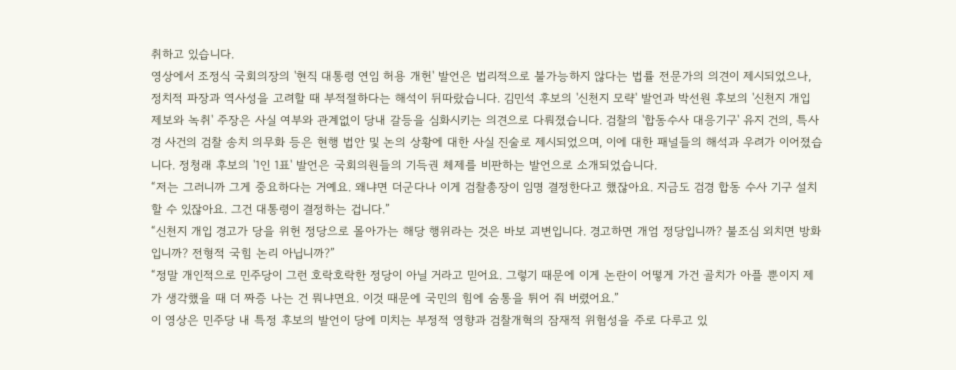취하고 있습니다.
영상에서 조정식 국회의장의 '현직 대통령 연임 허용 개헌' 발언은 법리적으로 불가능하지 않다는 법률 전문가의 의견이 제시되었으나, 정치적 파장과 역사성을 고려할 때 부적절하다는 해석이 뒤따랐습니다. 김민석 후보의 '신천지 모략' 발언과 박선원 후보의 '신천지 개입 제보와 녹취' 주장은 사실 여부와 관계없이 당내 갈등을 심화시키는 의견으로 다뤄졌습니다. 검찰의 '합동수사 대응기구' 유지 건의, 특사경 사건의 검찰 송치 의무화 등은 현행 법안 및 논의 상황에 대한 사실 진술로 제시되었으며, 이에 대한 패널들의 해석과 우려가 이어졌습니다. 정청래 후보의 '1인 1표' 발언은 국회의원들의 기득권 체제를 비판하는 발언으로 소개되었습니다.
“저는 그러니까 그게 중요하다는 거예요. 왜냐면 더군다나 이게 검찰총장이 임명 결정한다고 했잖아요. 지금도 검경 합동 수사 기구 설치할 수 있잖아요. 그건 대통령이 결정하는 겁니다.”
“신천지 개입 경고가 당을 위헌 정당으로 몰아가는 해당 행위라는 것은 바보 괴변입니다. 경고하면 개엄 정당입니까? 불조심 외치면 방화입니까? 전형적 국힘 논리 아닙니까?”
“정말 개인적으로 민주당이 그런 호락호락한 정당이 아닐 거라고 믿어요. 그렇기 때문에 이게 논란이 어떻게 가건 골치가 아플 뿐이지 제가 생각했을 때 더 짜증 나는 건 뭐냐면요. 이것 때문에 국민의 힘에 숨통을 튀어 줘 버렸어요.”
이 영상은 민주당 내 특정 후보의 발언이 당에 미치는 부정적 영향과 검찰개혁의 잠재적 위험성을 주로 다루고 있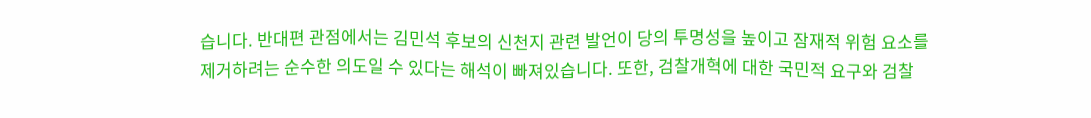습니다. 반대편 관점에서는 김민석 후보의 신천지 관련 발언이 당의 투명성을 높이고 잠재적 위험 요소를 제거하려는 순수한 의도일 수 있다는 해석이 빠져있습니다. 또한, 검찰개혁에 대한 국민적 요구와 검찰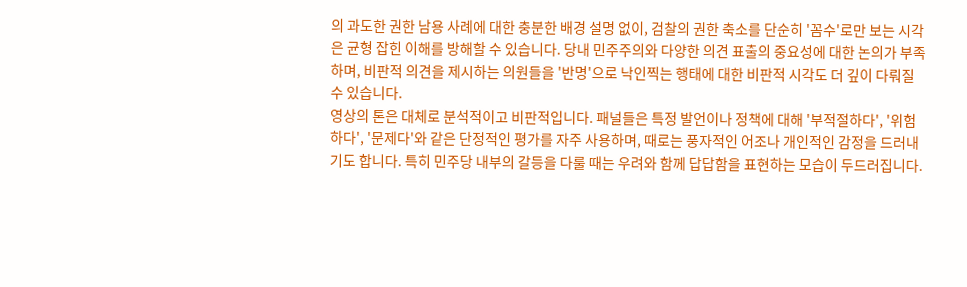의 과도한 권한 남용 사례에 대한 충분한 배경 설명 없이, 검찰의 권한 축소를 단순히 '꼼수'로만 보는 시각은 균형 잡힌 이해를 방해할 수 있습니다. 당내 민주주의와 다양한 의견 표출의 중요성에 대한 논의가 부족하며, 비판적 의견을 제시하는 의원들을 '반명'으로 낙인찍는 행태에 대한 비판적 시각도 더 깊이 다뤄질 수 있습니다.
영상의 톤은 대체로 분석적이고 비판적입니다. 패널들은 특정 발언이나 정책에 대해 '부적절하다', '위험하다', '문제다'와 같은 단정적인 평가를 자주 사용하며, 때로는 풍자적인 어조나 개인적인 감정을 드러내기도 합니다. 특히 민주당 내부의 갈등을 다룰 때는 우려와 함께 답답함을 표현하는 모습이 두드러집니다.